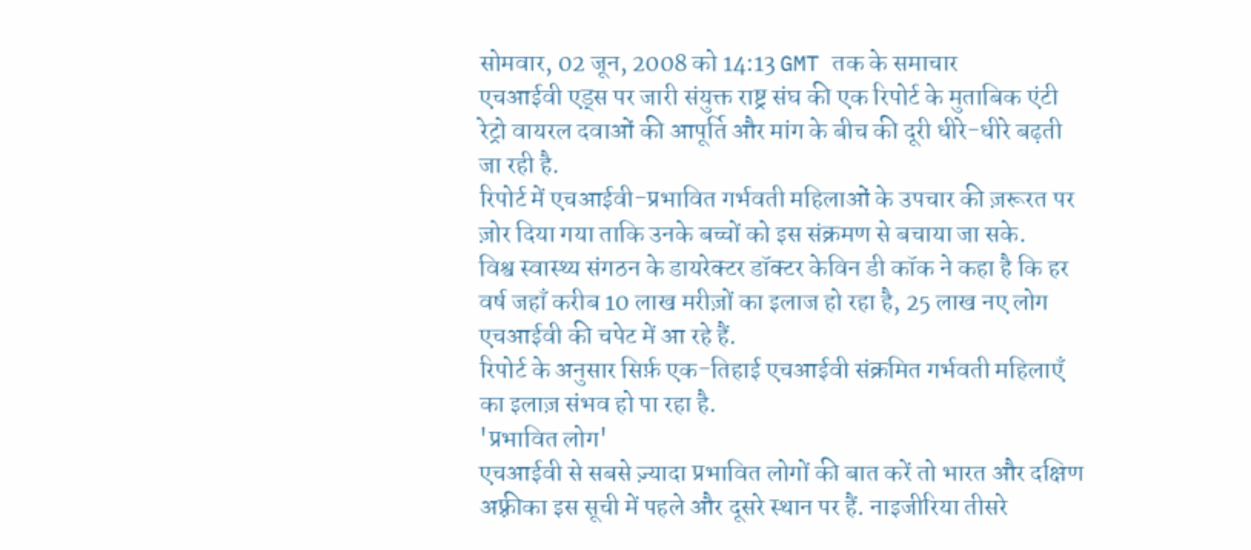सोमवार, 02 जून, 2008 को 14:13 GMT तक के समाचार
एचआईवी एड्स पर जारी संयुक्त राष्ट्र संघ की एक रिपोर्ट के मुताबिक एंटी रेट्रो वायरल दवाओं की आपूर्ति और मांग के बीच की दूरी धीरे-धीरे बढ़ती जा रही है.
रिपोर्ट में एचआईवी-प्रभावित गर्भवती महिलाओं के उपचार की ज़रूरत पर ज़ोर दिया गया ताकि उनके बच्चों को इस संक्रमण से बचाया जा सके.
विश्व स्वास्थ्य संगठन के डायरेक्टर डॉक्टर केविन डी कॉक ने कहा है कि हर वर्ष जहाँ करीब 10 लाख मरीज़ों का इलाज हो रहा है, 25 लाख नए लोग एचआईवी की चपेट में आ रहे हैं.
रिपोर्ट के अनुसार सिर्फ़ एक-तिहाई एचआईवी संक्रमित गर्भवती महिलाएँ का इलाज़ संभव हो पा रहा है.
'प्रभावित लोग'
एचआईवी से सबसे ज़्यादा प्रभावित लोगों की बात करें तो भारत और दक्षिण अफ़्रीका इस सूची में पहले और दूसरे स्थान पर हैं. नाइजीरिया तीसरे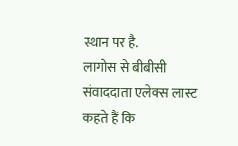स्थान पर है.
लागोस से बीबीसी संवाददाता एलेक्स लास्ट कहते हैं कि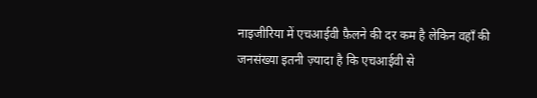नाइजीरिया में एचआईवी फ़ैलने की दर कम है लेकिन वहाँ की जनसंख्या इतनी ज़्यादा है कि एचआईवी से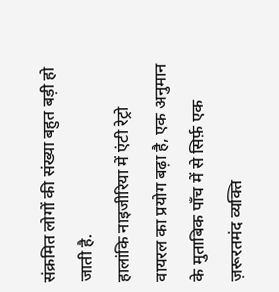संक्रमित लोगों की संख्या बहुत बड़ी हो जाती है.
हालांकि नाइजीरिया में एंटी रेट्रो वायरल का प्रयोग बढ़ा है, एक अनुमान के मुताबिक पाँच में से सिर्फ़ एक ज़रूरतमंद व्यक्ति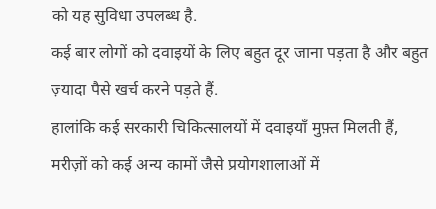को यह सुविधा उपलब्ध है.
कई बार लोगों को दवाइयों के लिए बहुत दूर जाना पड़ता है और बहुत ज़्यादा पैसे खर्च करने पड़ते हैं.
हालांकि कई सरकारी चिकित्सालयों में दवाइयाँ मुफ़्त मिलती हैं, मरीज़ों को कई अन्य कामों जैसे प्रयोगशालाओं में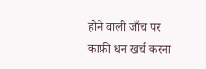होने वाली जाँच पर काफ़ी धन खर्च करना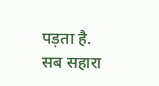पड़ता है.
सब सहारा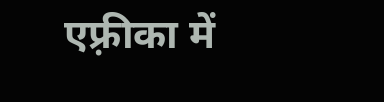एफ़्रीका में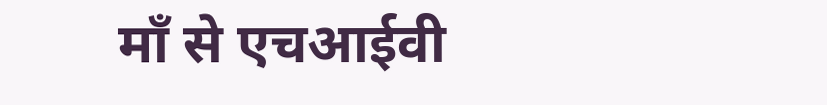माँ से एचआईवी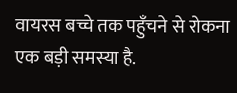वायरस बच्चे तक पहुँचने से रोकना एक बड़ी समस्या है.